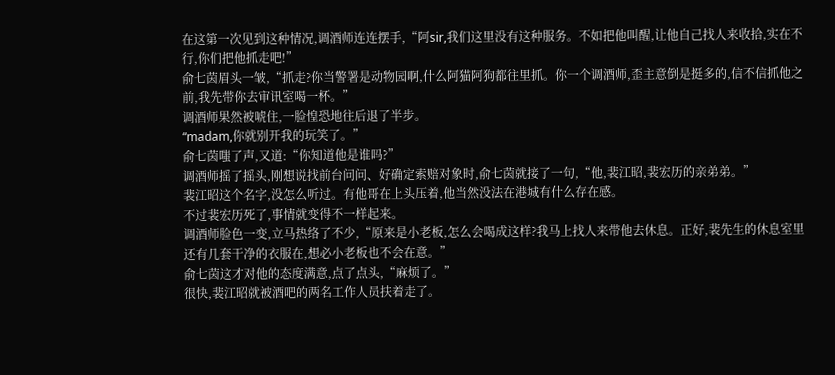在这第一次见到这种情况,调酒师连连摆手,“阿sir,我们这里没有这种服务。不如把他叫醒,让他自己找人来收拾,实在不行,你们把他抓走吧!”
俞七茵眉头一皱,“抓走?你当警署是动物园啊,什么阿猫阿狗都往里抓。你一个调酒师,歪主意倒是挺多的,信不信抓他之前,我先带你去审讯室喝一杯。”
调酒师果然被唬住,一脸惶恐地往后退了半步。
“madam,你就别开我的玩笑了。”
俞七茵嗤了声,又道:“你知道他是谁吗?”
调酒师摇了摇头,刚想说找前台问问、好确定索赔对象时,俞七茵就接了一句,“他,裴江昭,裴宏历的亲弟弟。”
裴江昭这个名字,没怎么听过。有他哥在上头压着,他当然没法在港城有什么存在感。
不过裴宏历死了,事情就变得不一样起来。
调酒师脸色一变,立马热络了不少,“原来是小老板,怎么会喝成这样?我马上找人来带他去休息。正好,裴先生的休息室里还有几套干净的衣服在,想必小老板也不会在意。”
俞七茵这才对他的态度满意,点了点头,“麻烦了。”
很快,裴江昭就被酒吧的两名工作人员扶着走了。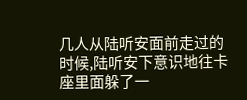几人从陆听安面前走过的时候,陆听安下意识地往卡座里面躲了一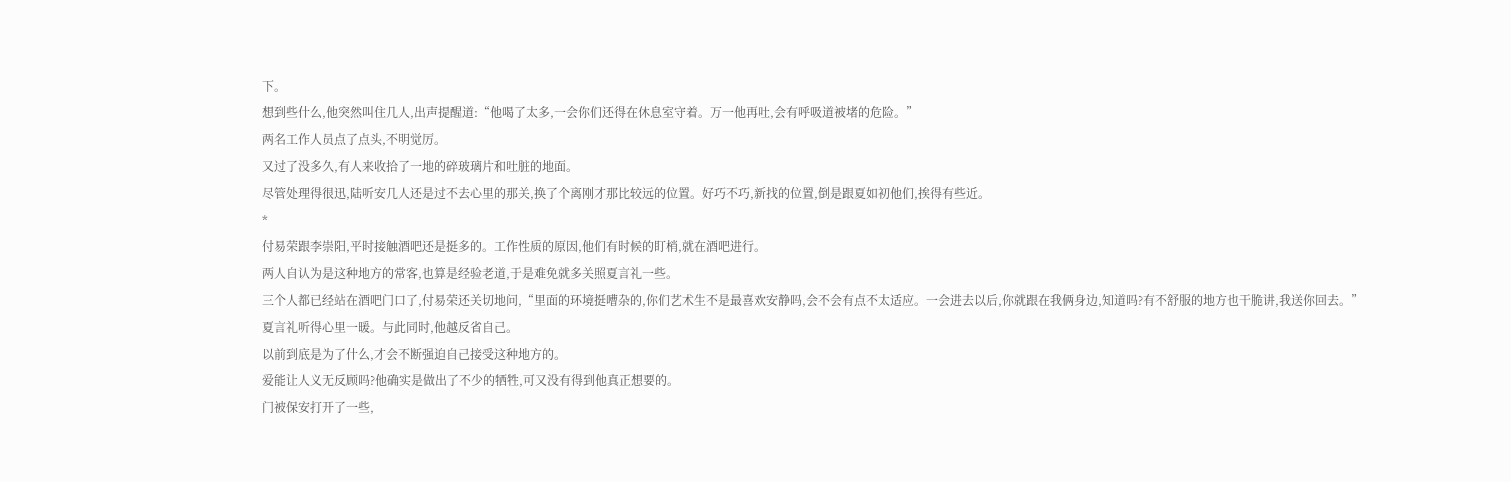下。
想到些什么,他突然叫住几人,出声提醒道:“他喝了太多,一会你们还得在休息室守着。万一他再吐,会有呼吸道被堵的危险。”
两名工作人员点了点头,不明觉厉。
又过了没多久,有人来收拾了一地的碎玻璃片和吐脏的地面。
尽管处理得很迅,陆听安几人还是过不去心里的那关,换了个离刚才那比较远的位置。好巧不巧,新找的位置,倒是跟夏如初他们,挨得有些近。
*
付易荣跟李崇阳,平时接触酒吧还是挺多的。工作性质的原因,他们有时候的盯梢,就在酒吧进行。
两人自认为是这种地方的常客,也算是经验老道,于是难免就多关照夏言礼一些。
三个人都已经站在酒吧门口了,付易荣还关切地问,“里面的环境挺嘈杂的,你们艺术生不是最喜欢安静吗,会不会有点不太适应。一会进去以后,你就跟在我俩身边,知道吗?有不舒服的地方也干脆讲,我送你回去。”
夏言礼听得心里一暖。与此同时,他越反省自己。
以前到底是为了什么,才会不断强迫自己接受这种地方的。
爱能让人义无反顾吗?他确实是做出了不少的牺牲,可又没有得到他真正想要的。
门被保安打开了一些,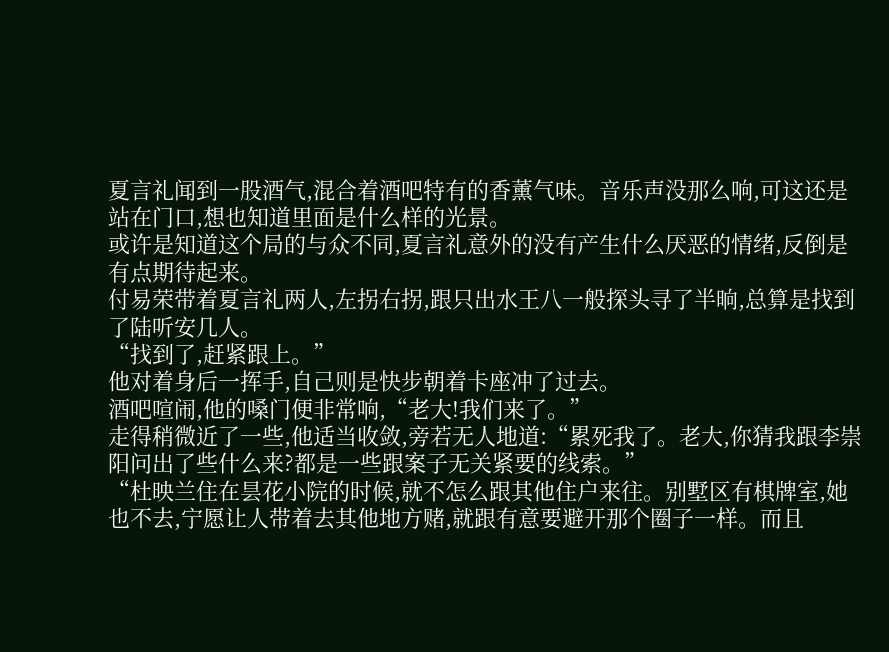夏言礼闻到一股酒气,混合着酒吧特有的香薰气味。音乐声没那么响,可这还是站在门口,想也知道里面是什么样的光景。
或许是知道这个局的与众不同,夏言礼意外的没有产生什么厌恶的情绪,反倒是有点期待起来。
付易荣带着夏言礼两人,左拐右拐,跟只出水王八一般探头寻了半晌,总算是找到了陆听安几人。
“找到了,赶紧跟上。”
他对着身后一挥手,自己则是快步朝着卡座冲了过去。
酒吧喧闹,他的嗓门便非常响,“老大!我们来了。”
走得稍微近了一些,他适当收敛,旁若无人地道:“累死我了。老大,你猜我跟李崇阳问出了些什么来?都是一些跟案子无关紧要的线索。”
“杜映兰住在昙花小院的时候,就不怎么跟其他住户来往。别墅区有棋牌室,她也不去,宁愿让人带着去其他地方赌,就跟有意要避开那个圈子一样。而且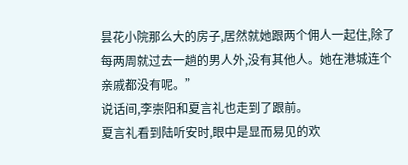昙花小院那么大的房子,居然就她跟两个佣人一起住,除了每两周就过去一趟的男人外,没有其他人。她在港城连个亲戚都没有呢。”
说话间,李崇阳和夏言礼也走到了跟前。
夏言礼看到陆听安时,眼中是显而易见的欢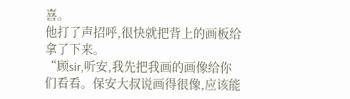喜。
他打了声招呼,很快就把背上的画板给拿了下来。
“顾sir,听安,我先把我画的画像给你们看看。保安大叔说画得很像,应该能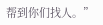帮到你们找人。”